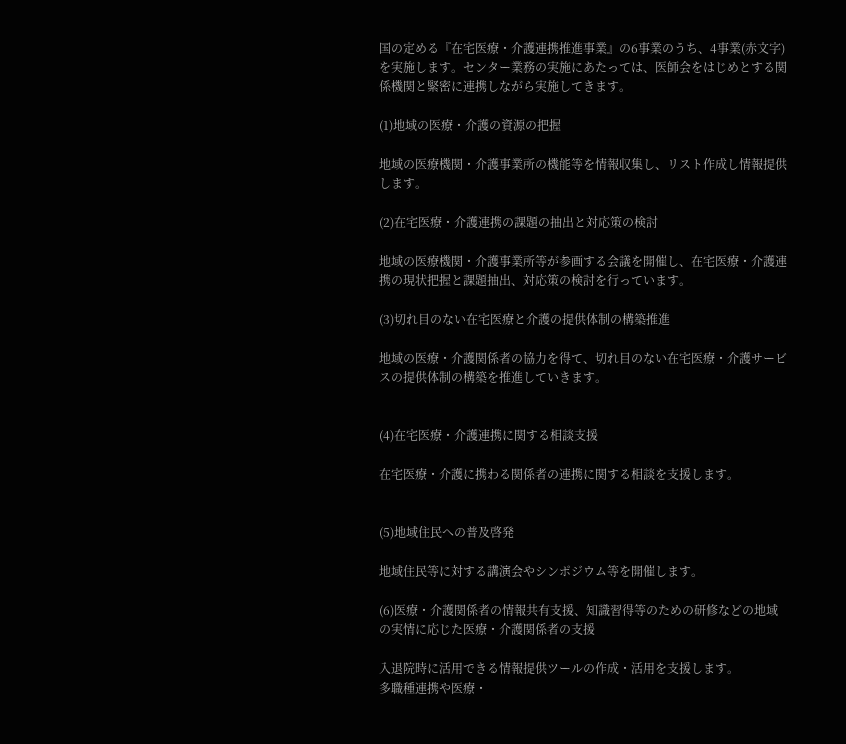国の定める『在宅医療・介護連携推進事業』の6事業のうち、4事業(赤文字)を実施します。センター業務の実施にあたっては、医師会をはじめとする関係機関と緊密に連携しながら実施してきます。

(1)地域の医療・介護の資源の把握

地域の医療機関・介護事業所の機能等を情報収集し、リスト作成し情報提供します。

(2)在宅医療・介護連携の課題の抽出と対応策の検討

地域の医療機関・介護事業所等が参画する会議を開催し、在宅医療・介護連携の現状把握と課題抽出、対応策の検討を行っています。

(3)切れ目のない在宅医療と介護の提供体制の構築推進

地域の医療・介護関係者の協力を得て、切れ目のない在宅医療・介護サービスの提供体制の構築を推進していきます。


(4)在宅医療・介護連携に関する相談支援

在宅医療・介護に携わる関係者の連携に関する相談を支援します。


(5)地域住民への普及啓発

地域住民等に対する講演会やシンポジウム等を開催します。

(6)医療・介護関係者の情報共有支援、知識習得等のための研修などの地域の実情に応じた医療・介護関係者の支援

入退院時に活用できる情報提供ツールの作成・活用を支援します。
多職種連携や医療・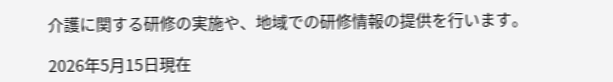介護に関する研修の実施や、地域での研修情報の提供を行います。

2026年5月15日現在